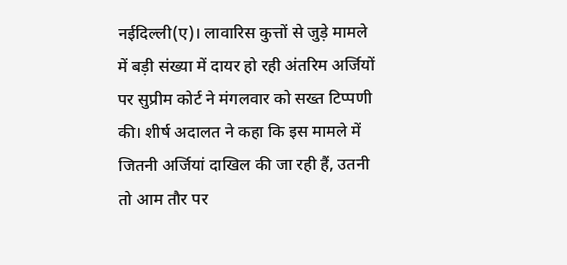नईदिल्ली(ए)। लावारिस कुत्तों से जुड़े मामले में बड़ी संख्या में दायर हो रही अंतरिम अर्जियों पर सुप्रीम कोर्ट ने मंगलवार को सख्त टिप्पणी की। शीर्ष अदालत ने कहा कि इस मामले में जितनी अर्जियां दाखिल की जा रही हैं, उतनी तो आम तौर पर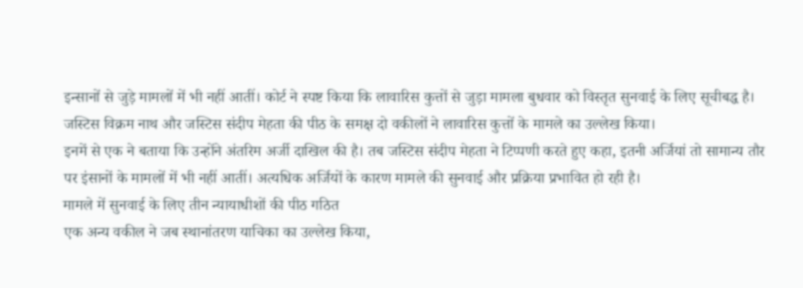इन्सानों से जुड़े मामलों में भी नहीं आतीं। कोर्ट ने स्पष्ट किया कि लावारिस कुत्तों से जुड़ा मामला बुधवार को विस्तृत सुनवाई के लिए सूचीबद्ध है। जस्टिस विक्रम नाथ और जस्टिस संदीप मेहता की पीठ के समक्ष दो वकीलों ने लावारिस कुत्तों के मामले का उल्लेख किया।
इनमें से एक ने बताया कि उन्होंने अंतरिम अर्जी दाखिल की है। तब जस्टिस संदीप मेहता ने टिप्पणी करते हुए कहा, इतनी अर्जियां तो सामान्य तौर पर इंसानों के मामलों में भी नहीं आतीं। अत्यधिक अर्जियों के कारण मामले की सुनवाई और प्रक्रिया प्रभावित हो रही है।
मामले में सुनवाई के लिए तीन न्यायाधीशों की पीठ गठित
एक अन्य वकील ने जब स्थानांतरण याचिका का उल्लेख किया,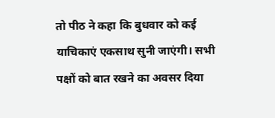तो पीठ ने कहा कि बुधवार को कई याचिकाएं एकसाथ सुनी जाएंगी। सभी पक्षों को बात रखने का अवसर दिया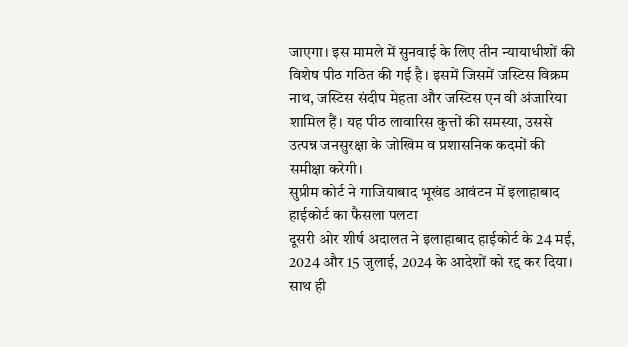जाएगा। इस मामले में सुनवाई के लिए तीन न्यायाधीशों की विशेष पीठ गठित की गई है। इसमें जिसमें जस्टिस विक्रम नाथ, जस्टिस संदीप मेहता और जस्टिस एन वी अंजारिया शामिल हैं। यह पीठ लावारिस कुत्तों की समस्या, उससे उत्पन्न जनसुरक्षा के जोखिम व प्रशासनिक कदमों की समीक्षा करेगी।
सुप्रीम कोर्ट ने गाजियाबाद भूखंड आवंटन में इलाहाबाद हाईकोर्ट का फैसला पलटा
दूसरी ओर शीर्ष अदालत ने इलाहाबाद हाईकोर्ट के 24 मई, 2024 और 15 जुलाई, 2024 के आदेशों को रद्द कर दिया। साथ ही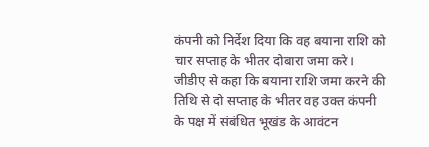कंपनी को निर्देश दिया कि वह बयाना राशि को चार सप्ताह के भीतर दोबारा जमा करे। जीडीए से कहा कि बयाना राशि जमा करने की तिथि से दो सप्ताह के भीतर वह उक्त कंपनी के पक्ष में संबंधित भूखंड के आवंटन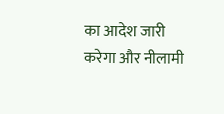का आदेश जारी करेगा और नीलामी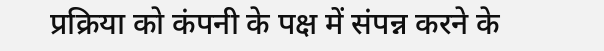प्रक्रिया को कंपनी के पक्ष में संपन्न करने के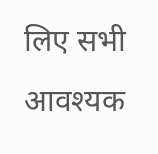लिए सभी आवश्यक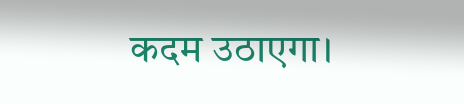कदम उठाएगा।